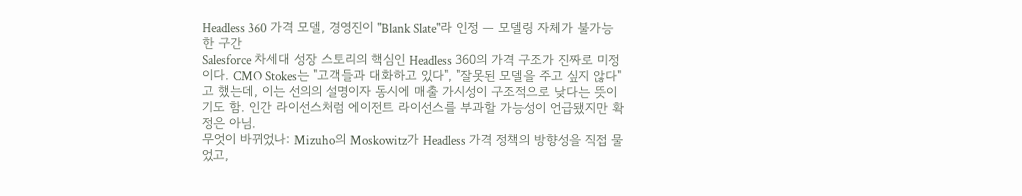Headless 360 가격 모델, 경영진이 "Blank Slate"라 인정 — 모델링 자체가 불가능한 구간
Salesforce 차세대 성장 스토리의 핵심인 Headless 360의 가격 구조가 진짜로 미정이다. CMO Stokes는 "고객들과 대화하고 있다", "잘못된 모델을 주고 싶지 않다"고 했는데, 이는 선의의 설명이자 동시에 매출 가시성이 구조적으로 낮다는 뜻이기도 함. 인간 라이선스처럼 에이전트 라이선스를 부과할 가능성이 언급됐지만 확정은 아님.
무엇이 바뀌었나: Mizuho의 Moskowitz가 Headless 가격 정책의 방향성을 직접 물었고,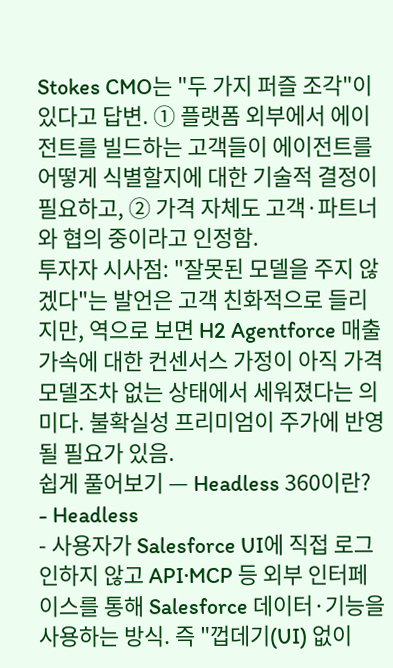Stokes CMO는 "두 가지 퍼즐 조각"이 있다고 답변. ① 플랫폼 외부에서 에이전트를 빌드하는 고객들이 에이전트를 어떻게 식별할지에 대한 기술적 결정이 필요하고, ② 가격 자체도 고객·파트너와 협의 중이라고 인정함.
투자자 시사점: "잘못된 모델을 주지 않겠다"는 발언은 고객 친화적으로 들리지만, 역으로 보면 H2 Agentforce 매출 가속에 대한 컨센서스 가정이 아직 가격 모델조차 없는 상태에서 세워졌다는 의미다. 불확실성 프리미엄이 주가에 반영될 필요가 있음.
쉽게 풀어보기 — Headless 360이란?
- Headless
- 사용자가 Salesforce UI에 직접 로그인하지 않고 API·MCP 등 외부 인터페이스를 통해 Salesforce 데이터·기능을 사용하는 방식. 즉 "껍데기(UI) 없이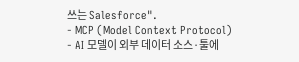쓰는 Salesforce".
- MCP (Model Context Protocol)
- AI 모델이 외부 데이터 소스·툴에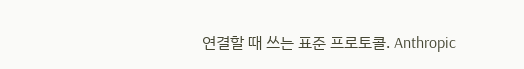연결할 때 쓰는 표준 프로토콜. Anthropic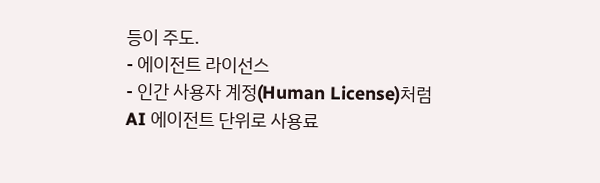등이 주도.
- 에이전트 라이선스
- 인간 사용자 계정(Human License)처럼 AI 에이전트 단위로 사용료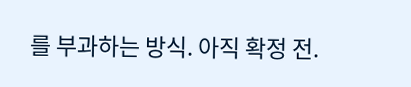를 부과하는 방식. 아직 확정 전.